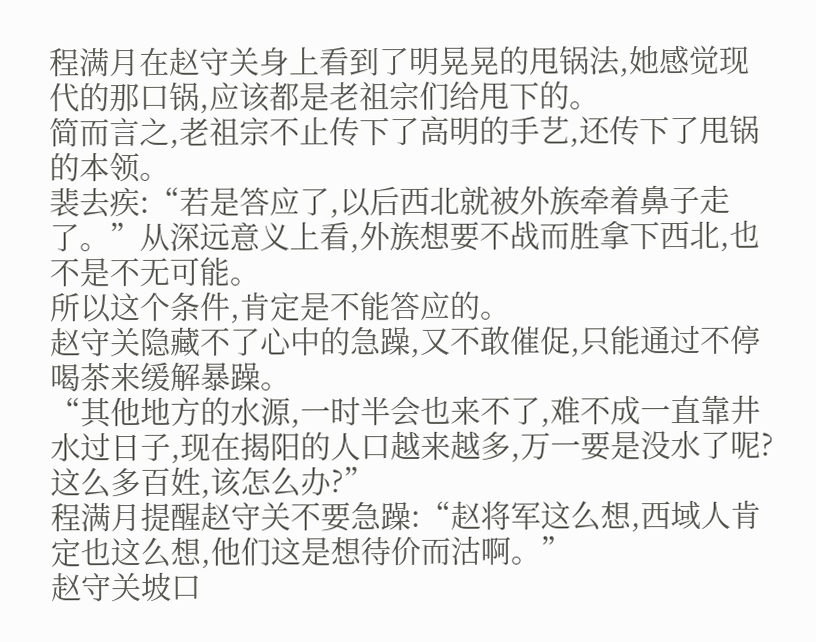程满月在赵守关身上看到了明晃晃的甩锅法,她感觉现代的那口锅,应该都是老祖宗们给甩下的。
简而言之,老祖宗不止传下了高明的手艺,还传下了甩锅的本领。
裴去疾:“若是答应了,以后西北就被外族牵着鼻子走了。”从深远意义上看,外族想要不战而胜拿下西北,也不是不无可能。
所以这个条件,肯定是不能答应的。
赵守关隐藏不了心中的急躁,又不敢催促,只能通过不停喝茶来缓解暴躁。
“其他地方的水源,一时半会也来不了,难不成一直靠井水过日子,现在揭阳的人口越来越多,万一要是没水了呢?这么多百姓,该怎么办?”
程满月提醒赵守关不要急躁:“赵将军这么想,西域人肯定也这么想,他们这是想待价而沽啊。”
赵守关坡口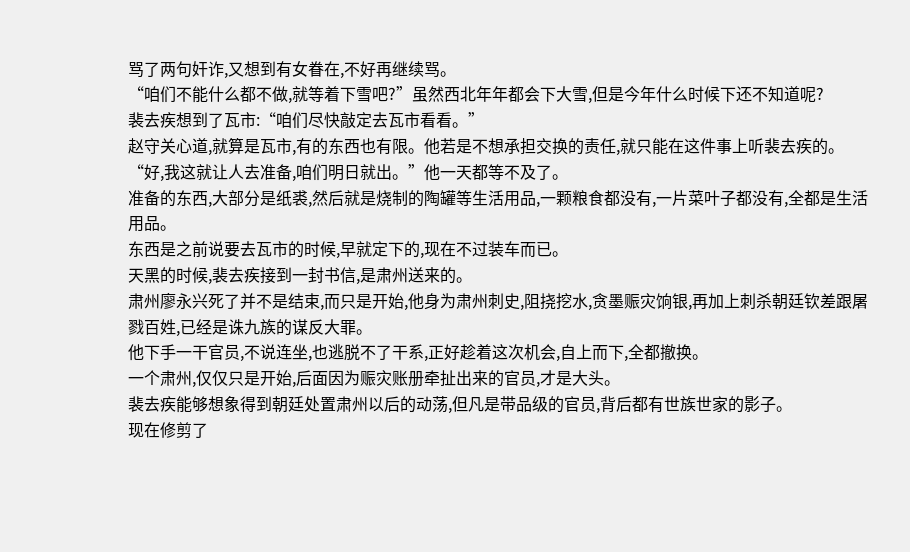骂了两句奸诈,又想到有女眷在,不好再继续骂。
“咱们不能什么都不做,就等着下雪吧?”虽然西北年年都会下大雪,但是今年什么时候下还不知道呢?
裴去疾想到了瓦市:“咱们尽快敲定去瓦市看看。”
赵守关心道,就算是瓦市,有的东西也有限。他若是不想承担交换的责任,就只能在这件事上听裴去疾的。
“好,我这就让人去准备,咱们明日就出。”他一天都等不及了。
准备的东西,大部分是纸裘,然后就是烧制的陶罐等生活用品,一颗粮食都没有,一片菜叶子都没有,全都是生活用品。
东西是之前说要去瓦市的时候,早就定下的,现在不过装车而已。
天黑的时候,裴去疾接到一封书信,是肃州送来的。
肃州廖永兴死了并不是结束,而只是开始,他身为肃州刺史,阻挠挖水,贪墨赈灾饷银,再加上刺杀朝廷钦差跟屠戮百姓,已经是诛九族的谋反大罪。
他下手一干官员,不说连坐,也逃脱不了干系,正好趁着这次机会,自上而下,全都撤换。
一个肃州,仅仅只是开始,后面因为赈灾账册牵扯出来的官员,才是大头。
裴去疾能够想象得到朝廷处置肃州以后的动荡,但凡是带品级的官员,背后都有世族世家的影子。
现在修剪了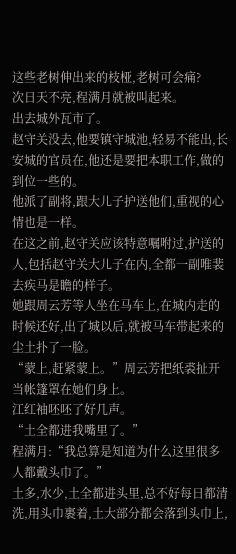这些老树伸出来的枝桠,老树可会痛?
次日天不亮,程满月就被叫起来。
出去城外瓦市了。
赵守关没去,他要镇守城池,轻易不能出,长安城的官员在,他还是要把本职工作,做的到位一些的。
他派了副将,跟大儿子护送他们,重视的心情也是一样。
在这之前,赵守关应该特意嘱咐过,护送的人,包括赵守关大儿子在内,全都一副唯裴去疾马是瞻的样子。
她跟周云芳等人坐在马车上,在城内走的时候还好,出了城以后,就被马车带起来的尘土扑了一脸。
“蒙上,赶紧蒙上。”周云芳把纸裘扯开当帐篷罩在她们身上。
江红袖呸呸了好几声。
“土全都进我嘴里了。”
程满月:“我总算是知道为什么这里很多人都戴头巾了。”
土多,水少,土全都进头里,总不好每日都清洗,用头巾裹着,土大部分都会落到头巾上,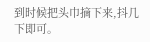到时候把头巾摘下来,抖几下即可。